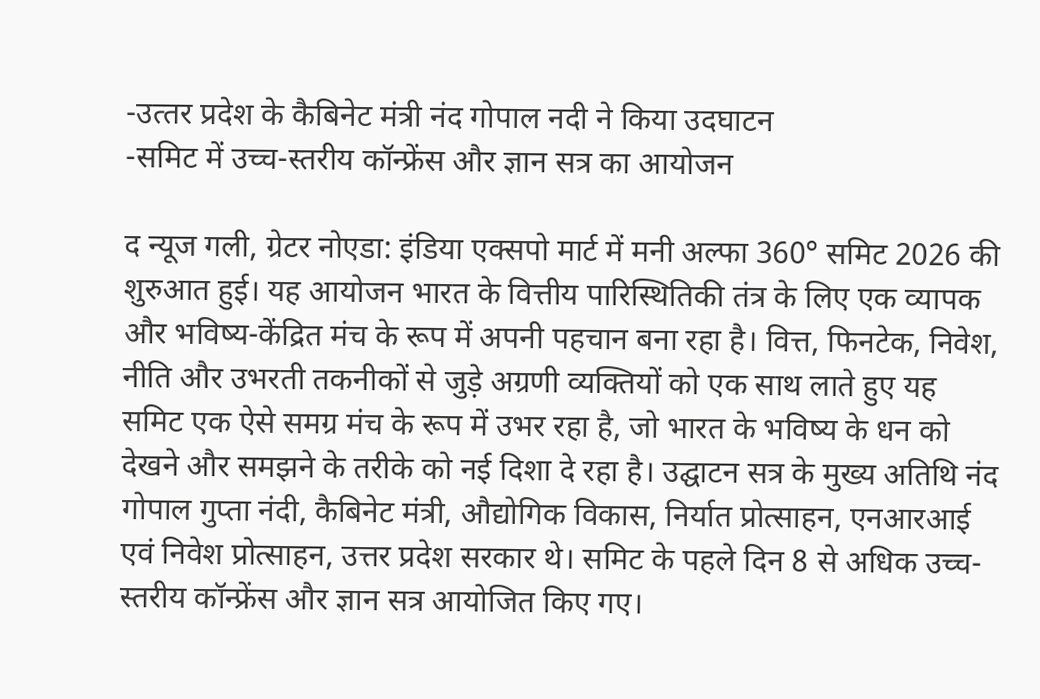-उत्‍तर प्रदेश के कैबिनेट मंत्री नंद गोपाल नदी ने किया उदघाटन
-समिट में उच्च-स्तरीय कॉन्फ्रेंस और ज्ञान सत्र का आयोजन

द न्‍यूज गली, ग्रेटर नोएडा: इंडिया एक्‍सपो मार्ट में मनी अल्फा 360° समिट 2026 की शुरुआत हुई। यह आयोजन भारत के वित्तीय पारिस्थितिकी तंत्र के लिए एक व्यापक और भविष्य-केंद्रित मंच के रूप में अपनी पहचान बना रहा है। वित्त, फिनटेक, निवेश, नीति और उभरती तकनीकों से जुड़े अग्रणी व्यक्तियों को एक साथ लाते हुए यह समिट एक ऐसे समग्र मंच के रूप में उभर रहा है, जो भारत के भविष्य के धन को देखने और समझने के तरीके को नई दिशा दे रहा है। उद्घाटन सत्र के मुख्य अतिथि नंद गोपाल गुप्ता नंदी, कैबिनेट मंत्री, औद्योगिक विकास, निर्यात प्रोत्साहन, एनआरआई एवं निवेश प्रोत्साहन, उत्तर प्रदेश सरकार थे। समिट के पहले दिन 8 से अधिक उच्च-स्तरीय कॉन्फ्रेंस और ज्ञान सत्र आयोजित किए गए।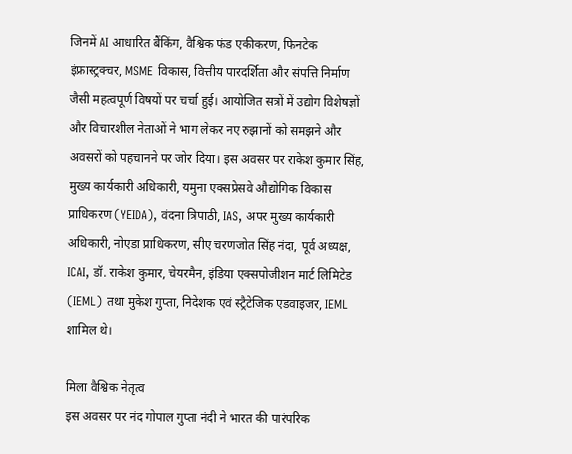जिनमें AI आधारित बैंकिंग, वैश्विक फंड एकीकरण, फिनटेक इंफ्रास्ट्रक्चर, MSME विकास, वित्तीय पारदर्शिता और संपत्ति निर्माण जैसी महत्वपूर्ण विषयों पर चर्चा हुई। आयोजित सत्रों में उद्योग विशेषज्ञों और विचारशील नेताओं ने भाग लेकर नए रुझानों को समझने और अवसरों को पहचानने पर जोर दिया। इस अवसर पर राकेश कुमार सिंह, मुख्य कार्यकारी अधिकारी, यमुना एक्सप्रेसवे औद्योगिक विकास प्राधिकरण (YEIDA), वंदना त्रिपाठी, IAS, अपर मुख्य कार्यकारी अधिकारी, नोएडा प्राधिकरण, सीए चरणजोत सिंह नंदा, पूर्व अध्यक्ष, ICAI, डॉ. राकेश कुमार, चेयरमैन, इंडिया एक्सपोजीशन मार्ट लिमिटेड (IEML) तथा मुकेश गुप्ता, निदेशक एवं स्ट्रैटेजिक एडवाइजर, IEML शामिल थे।

मिला वैश्विक नेतृत्‍व
इस अवसर पर नंद गोपाल गुप्ता नंदी ने भारत की पारंपरिक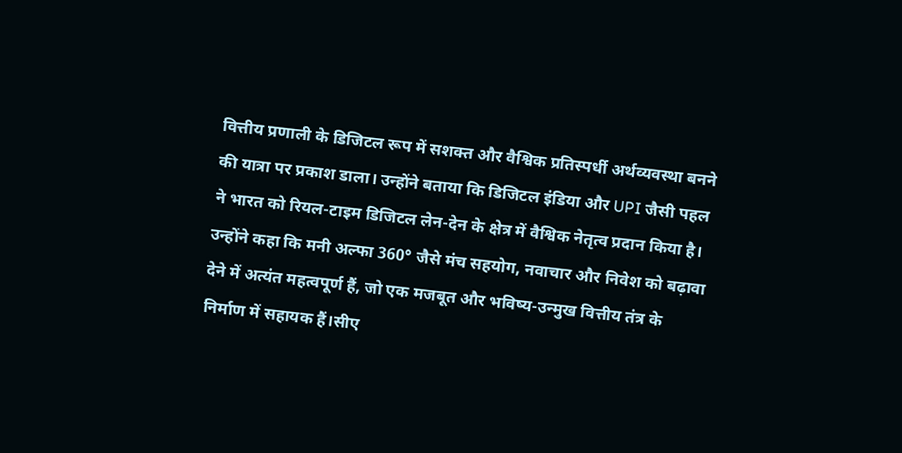वित्तीय प्रणाली के डिजिटल रूप में सशक्त और वैश्विक प्रतिस्पर्धी अर्थव्यवस्था बनने की यात्रा पर प्रकाश डाला। उन्होंने बताया कि डिजिटल इंडिया और UPI जैसी पहल ने भारत को रियल-टाइम डिजिटल लेन-देन के क्षेत्र में वैश्विक नेतृत्व प्रदान किया है। उन्होंने कहा कि मनी अल्फा 360° जैसे मंच सहयोग, नवाचार और निवेश को बढ़ावा देने में अत्यंत महत्वपूर्ण हैं, जो एक मजबूत और भविष्य-उन्मुख वित्तीय तंत्र के निर्माण में सहायक हैं।सीए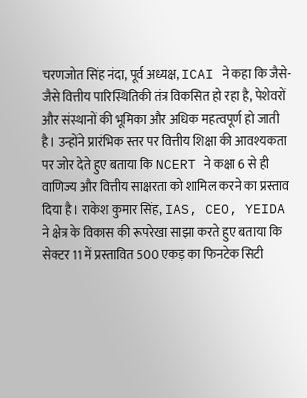चरणजोत सिंह नंदा, पूर्व अध्यक्ष, ICAI ने कहा कि जैसे-जैसे वित्तीय पारिस्थितिकी तंत्र विकसित हो रहा है, पेशेवरों और संस्थानों की भूमिका और अधिक महत्वपूर्ण हो जाती है। उन्होंने प्रारंभिक स्तर पर वित्तीय शिक्षा की आवश्यकता पर जोर देते हुए बताया कि NCERT ने कक्षा 6 से ही वाणिज्य और वित्तीय साक्षरता को शामिल करने का प्रस्ताव दिया है। राकेश कुमार सिंह, IAS, CEO, YEIDA ने क्षेत्र के विकास की रूपरेखा साझा करते हुए बताया कि सेक्टर 11 में प्रस्तावित 500 एकड़ का फिनटेक सिटी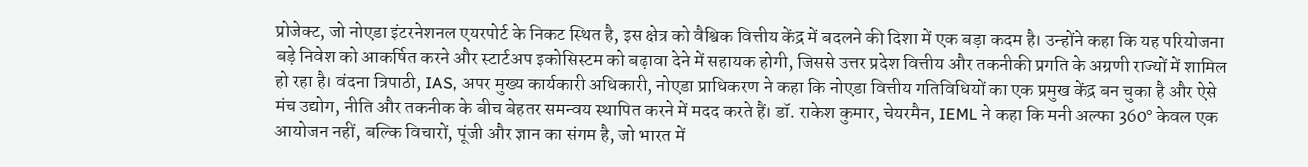प्रोजेक्ट, जो नोएडा इंटरनेशनल एयरपोर्ट के निकट स्थित है, इस क्षेत्र को वैश्विक वित्तीय केंद्र में बदलने की दिशा में एक बड़ा कदम है। उन्होंने कहा कि यह परियोजना बड़े निवेश को आकर्षित करने और स्टार्टअप इकोसिस्टम को बढ़ावा देने में सहायक होगी, जिससे उत्तर प्रदेश वित्तीय और तकनीकी प्रगति के अग्रणी राज्यों में शामिल हो रहा है। वंदना त्रिपाठी, IAS, अपर मुख्य कार्यकारी अधिकारी, नोएडा प्राधिकरण ने कहा कि नोएडा वित्तीय गतिविधियों का एक प्रमुख केंद्र बन चुका है और ऐसे मंच उद्योग, नीति और तकनीक के बीच बेहतर समन्वय स्थापित करने में मदद करते हैं। डॉ. राकेश कुमार, चेयरमैन, IEML ने कहा कि मनी अल्फा 360° केवल एक आयोजन नहीं, बल्कि विचारों, पूंजी और ज्ञान का संगम है, जो भारत में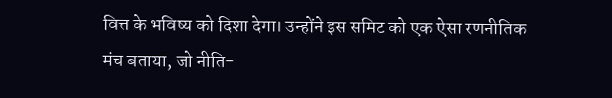वित्त के भविष्य को दिशा देगा। उन्होंने इस समिट को एक ऐसा रणनीतिक मंच बताया, जो नीति-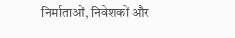निर्माताओं, निवेशकों और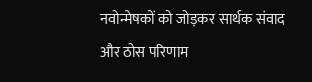नवोन्मेषकों को जोड़कर सार्थक संवाद और ठोस परिणाम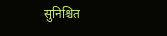सुनिश्चित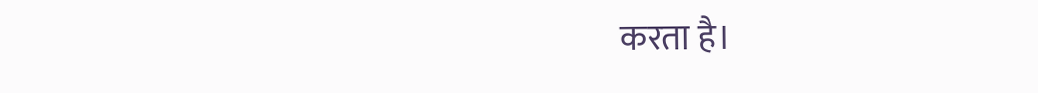करता है।